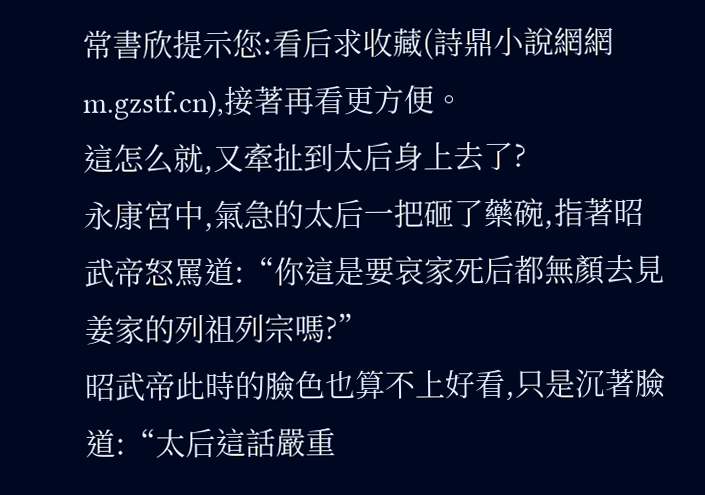常書欣提示您:看后求收藏(詩鼎小說網網m.gzstf.cn),接著再看更方便。
這怎么就,又牽扯到太后身上去了?
永康宮中,氣急的太后一把砸了藥碗,指著昭武帝怒罵道:“你這是要哀家死后都無顏去見姜家的列祖列宗嗎?”
昭武帝此時的臉色也算不上好看,只是沉著臉道:“太后這話嚴重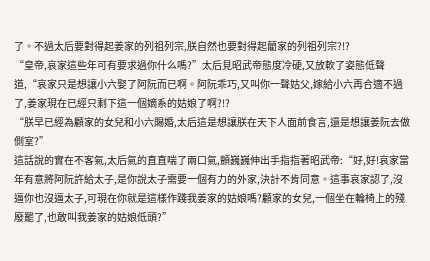了。不過太后要對得起姜家的列祖列宗,朕自然也要對得起藺家的列祖列宗?!?
“皇帝,哀家這些年可有要求過你什么嗎?”太后見昭武帝態度冷硬,又放軟了姿態低聲道,“哀家只是想讓小六娶了阿阮而已啊。阿阮乖巧,又叫你一聲姑父,嫁給小六再合適不過了,姜家現在已經只剩下這一個嫡系的姑娘了啊?!?
“朕早已經為顧家的女兒和小六賜婚,太后這是想讓朕在天下人面前食言,還是想讓姜阮去做側室?”
這話說的實在不客氣,太后氣的直直喘了兩口氣,顫巍巍伸出手指指著昭武帝:“好,好!哀家當年有意將阿阮許給太子,是你說太子需要一個有力的外家,決計不肯同意。這事哀家認了,沒逼你也沒逼太子,可現在你就是這樣作踐我姜家的姑娘嗎?顧家的女兒,一個坐在輪椅上的殘廢罷了,也敢叫我姜家的姑娘低頭?”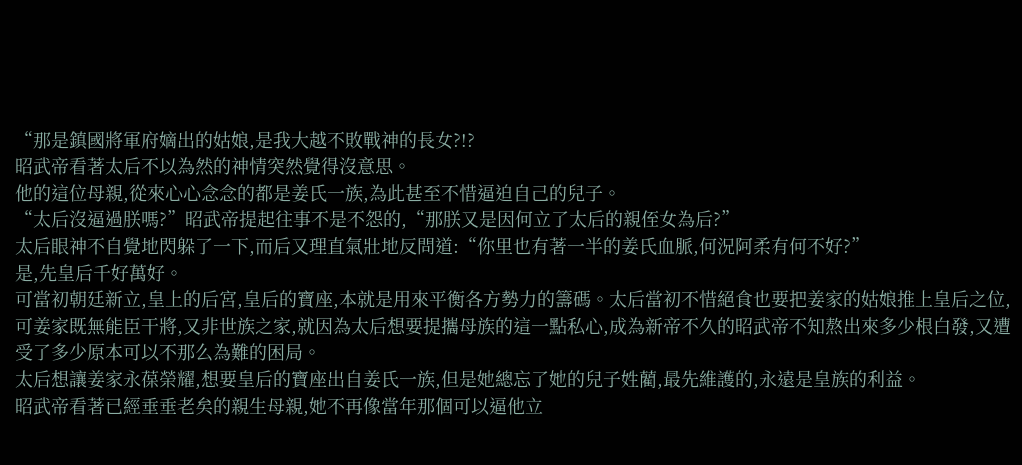“那是鎮國將軍府嫡出的姑娘,是我大越不敗戰神的長女?!?
昭武帝看著太后不以為然的神情突然覺得沒意思。
他的這位母親,從來心心念念的都是姜氏一族,為此甚至不惜逼迫自己的兒子。
“太后沒逼過朕嗎?”昭武帝提起往事不是不怨的,“那朕又是因何立了太后的親侄女為后?”
太后眼神不自覺地閃躲了一下,而后又理直氣壯地反問道:“你里也有著一半的姜氏血脈,何況阿柔有何不好?”
是,先皇后千好萬好。
可當初朝廷新立,皇上的后宮,皇后的寶座,本就是用來平衡各方勢力的籌碼。太后當初不惜絕食也要把姜家的姑娘推上皇后之位,可姜家既無能臣干將,又非世族之家,就因為太后想要提攜母族的這一點私心,成為新帝不久的昭武帝不知熬出來多少根白發,又遭受了多少原本可以不那么為難的困局。
太后想讓姜家永葆榮耀,想要皇后的寶座出自姜氏一族,但是她總忘了她的兒子姓藺,最先維護的,永遠是皇族的利益。
昭武帝看著已經垂垂老矣的親生母親,她不再像當年那個可以逼他立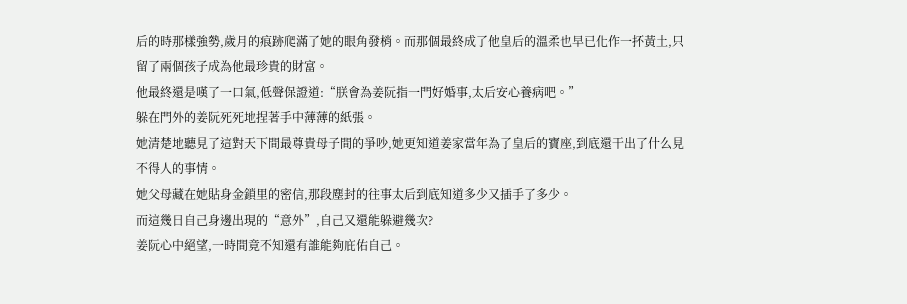后的時那樣強勢,歲月的痕跡爬滿了她的眼角發梢。而那個最終成了他皇后的溫柔也早已化作一抔黃土,只留了兩個孩子成為他最珍貴的財富。
他最終還是嘆了一口氣,低聲保證道:“朕會為姜阮指一門好婚事,太后安心養病吧。”
躲在門外的姜阮死死地捏著手中薄薄的紙張。
她清楚地聽見了這對天下間最尊貴母子間的爭吵,她更知道姜家當年為了皇后的寶座,到底還干出了什么見不得人的事情。
她父母藏在她貼身金鎖里的密信,那段塵封的往事太后到底知道多少又插手了多少。
而這幾日自己身邊出現的“意外”,自己又還能躲避幾次?
姜阮心中絕望,一時間竟不知還有誰能夠庇佑自己。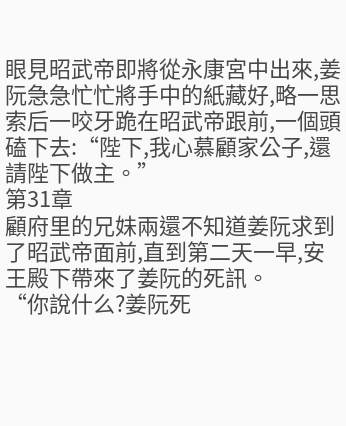眼見昭武帝即將從永康宮中出來,姜阮急急忙忙將手中的紙藏好,略一思索后一咬牙跪在昭武帝跟前,一個頭磕下去:“陛下,我心慕顧家公子,還請陛下做主。”
第31章
顧府里的兄妹兩還不知道姜阮求到了昭武帝面前,直到第二天一早,安王殿下帶來了姜阮的死訊。
“你說什么?姜阮死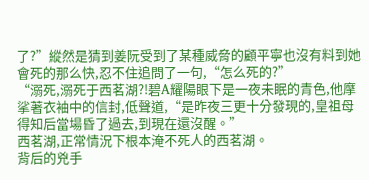了?”縱然是猜到姜阮受到了某種威脅的顧平寧也沒有料到她會死的那么快,忍不住追問了一句,“怎么死的?”
“溺死,溺死于西茗湖?!碧A耀陽眼下是一夜未眠的青色,他摩挲著衣袖中的信封,低聲道,“是昨夜三更十分發現的,皇祖母得知后當場昏了過去,到現在還沒醒。”
西茗湖,正常情況下根本淹不死人的西茗湖。
背后的兇手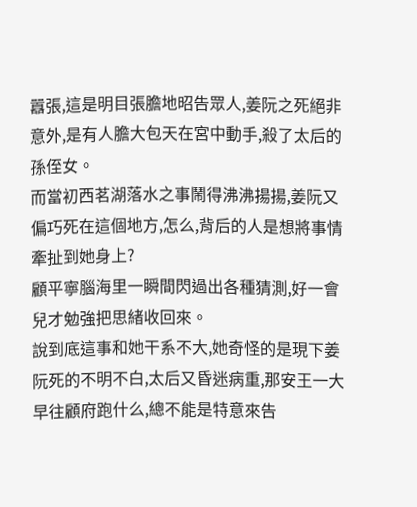囂張,這是明目張膽地昭告眾人,姜阮之死絕非意外,是有人膽大包天在宮中動手,殺了太后的孫侄女。
而當初西茗湖落水之事鬧得沸沸揚揚,姜阮又偏巧死在這個地方,怎么,背后的人是想將事情牽扯到她身上?
顧平寧腦海里一瞬間閃過出各種猜測,好一會兒才勉強把思緒收回來。
說到底這事和她干系不大,她奇怪的是現下姜阮死的不明不白,太后又昏迷病重,那安王一大早往顧府跑什么,總不能是特意來告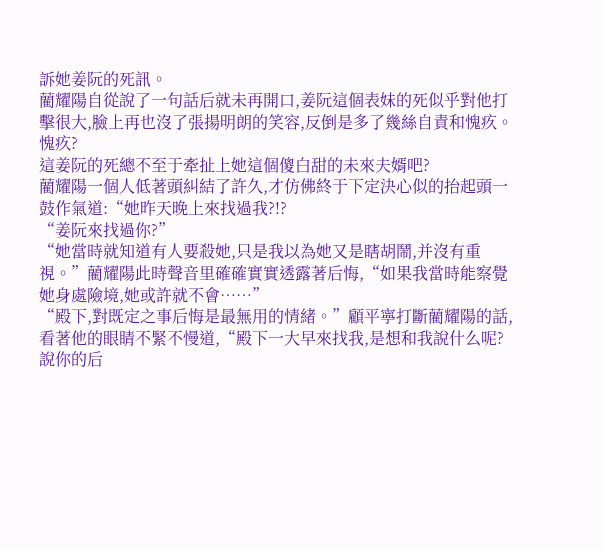訴她姜阮的死訊。
藺耀陽自從說了一句話后就未再開口,姜阮這個表妹的死似乎對他打擊很大,臉上再也沒了張揚明朗的笑容,反倒是多了幾絲自責和愧疚。
愧疚?
這姜阮的死總不至于牽扯上她這個傻白甜的未來夫婿吧?
藺耀陽一個人低著頭糾結了許久,才仿佛終于下定決心似的抬起頭一鼓作氣道:“她昨天晚上來找過我?!?
“姜阮來找過你?”
“她當時就知道有人要殺她,只是我以為她又是瞎胡鬧,并沒有重視。”藺耀陽此時聲音里確確實實透露著后悔,“如果我當時能察覺她身處險境,她或許就不會……”
“殿下,對既定之事后悔是最無用的情緒。”顧平寧打斷藺耀陽的話,看著他的眼睛不緊不慢道,“殿下一大早來找我,是想和我說什么呢?說你的后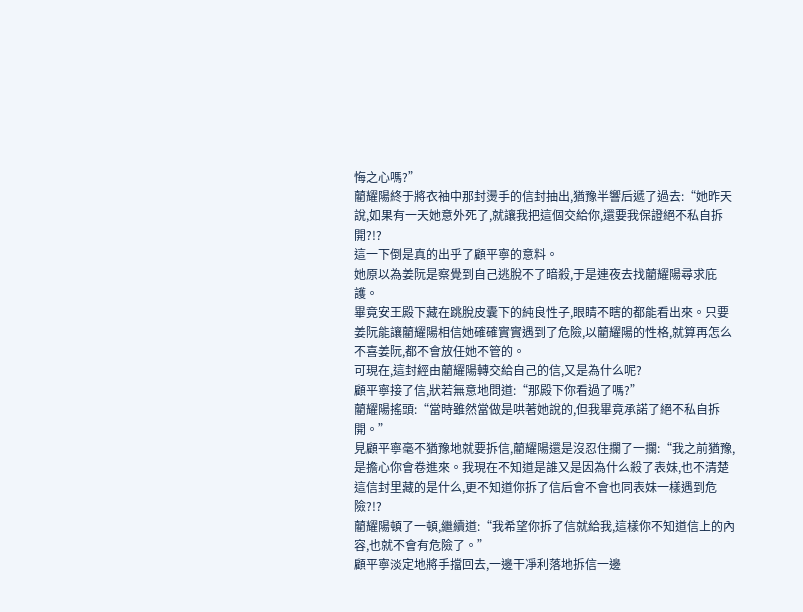悔之心嗎?”
藺耀陽終于將衣袖中那封燙手的信封抽出,猶豫半響后遞了過去:“她昨天說,如果有一天她意外死了,就讓我把這個交給你,還要我保證絕不私自拆開?!?
這一下倒是真的出乎了顧平寧的意料。
她原以為姜阮是察覺到自己逃脫不了暗殺,于是連夜去找藺耀陽尋求庇護。
畢竟安王殿下藏在跳脫皮囊下的純良性子,眼睛不瞎的都能看出來。只要姜阮能讓藺耀陽相信她確確實實遇到了危險,以藺耀陽的性格,就算再怎么不喜姜阮,都不會放任她不管的。
可現在,這封經由藺耀陽轉交給自己的信,又是為什么呢?
顧平寧接了信,狀若無意地問道:“那殿下你看過了嗎?”
藺耀陽搖頭:“當時雖然當做是哄著她說的,但我畢竟承諾了絕不私自拆開。”
見顧平寧毫不猶豫地就要拆信,藺耀陽還是沒忍住攔了一攔:“我之前猶豫,是擔心你會卷進來。我現在不知道是誰又是因為什么殺了表妹,也不清楚這信封里藏的是什么,更不知道你拆了信后會不會也同表妹一樣遇到危險?!?
藺耀陽頓了一頓,繼續道:“我希望你拆了信就給我,這樣你不知道信上的內容,也就不會有危險了。”
顧平寧淡定地將手擋回去,一邊干凈利落地拆信一邊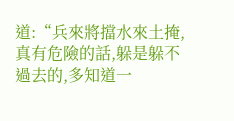道:“兵來將擋水來土掩,真有危險的話,躲是躲不過去的,多知道一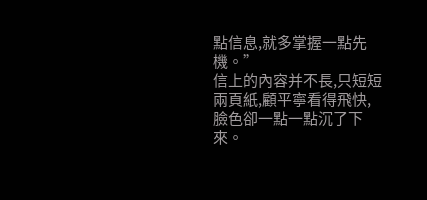點信息,就多掌握一點先機。”
信上的內容并不長,只短短兩頁紙,顧平寧看得飛快,臉色卻一點一點沉了下來。